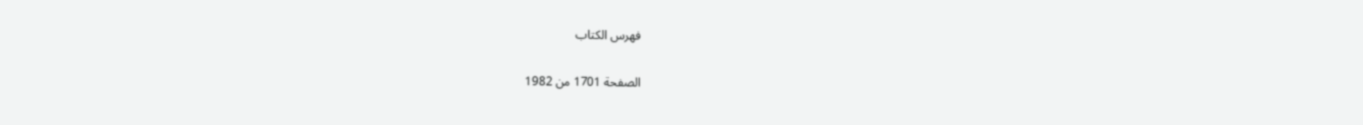فهرس الكتاب

الصفحة 1701 من 1982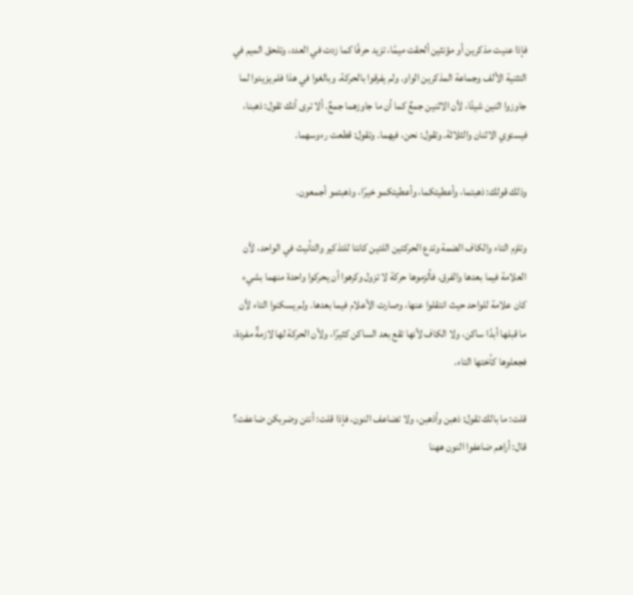فإذا عنيت مذكرين أو مؤنثين ألحقت ميمًا، تزيد حرفًا كما زدت في العدد، وتلحق الميم في التثنية الألف وجماعة المذكرين الواو. ولم يفرقوا بالحركة. وبالغوا في هذا فلم يزيدوا لما جاوزوا اثنين شيئًا، لأن الاثنين جمعٌ كما أن ما جاوزهما جمعٌ. ألا ترى أنك تقول: ذهبنا، فيستوي الاثنان والثلاثة. وتقول: نحن، فيهما. وتقول: قطعت رءوسهما.

وذلك قولك: ذهبتما، وأعطيتكما، وأعطيتكمو خيرًا، وذهبتمو أجمعون.

وتلزم التاء والكاف الضمة وتدع الحركتين اللتين كانتا للتذكير والتأنيث في الواحد، لأن العلامة فيما بعدها والفرق، فألزموها حركة لا تزول وكرهوا أن يحركوا واحدة منهما بشيء كان علامة للواحد حيث انتقلوا عنها، وصارت الأعلام فيما بعدها. ولم يسكنوا التاء لأن ما قبلها أبدًا ساكن، ولا الكاف لأنها تقع بعد الساكن كثيرًا، ولأن الحركة لها لازمةٌ مفردة، فجعلوها كأختها التاء.

قلت: ما بالك تقول: ذهبن وأذهبن، ولا تضاعف النون، فإذا قلت: أنتن وضربكن ضاعفت؟ قال: أراهم ضاعفوا النون ههنا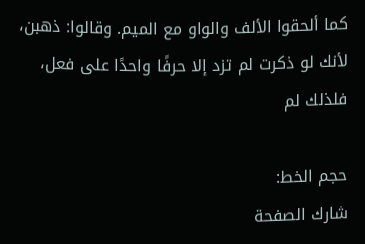كما ألحقوا الألف والواو مع الميم. وقالوا: ذهبن، لأنك لو ذكرت لم تزد إلا حرفًا واحدًا على فعل، فلذلك لم

حجم الخط:
شارك الصفحة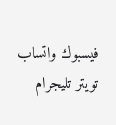فيسبوك واتساب تويتر تليجرام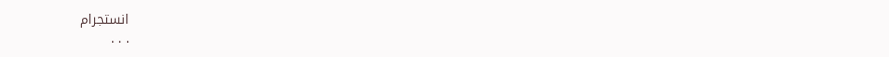انستجرام
. . .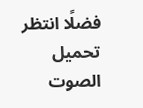فضلًا انتظر تحميل الصوت